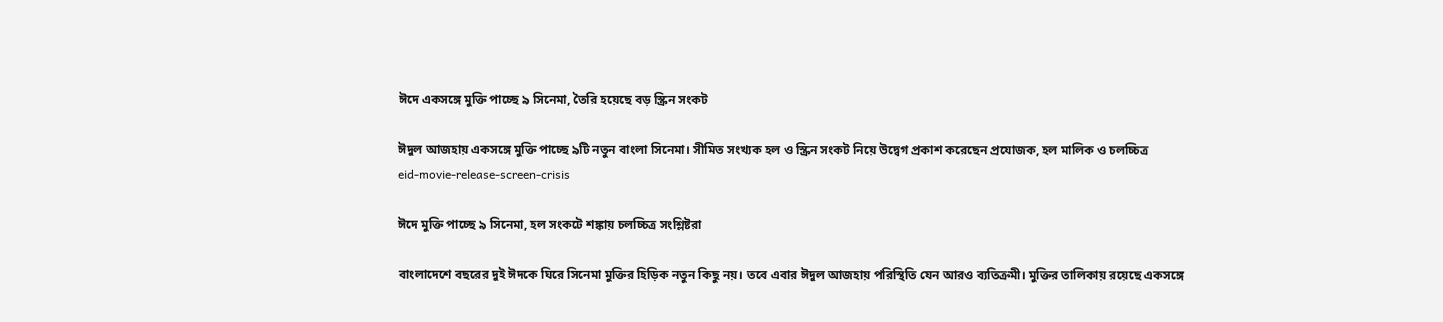ঈদে একসঙ্গে মুক্তি পাচ্ছে ৯ সিনেমা, তৈরি হয়েছে বড় স্ক্রিন সংকট

ঈদুল আজহায় একসঙ্গে মুক্তি পাচ্ছে ৯টি নতুন বাংলা সিনেমা। সীমিত সংখ্যক হল ও স্ক্রিন সংকট নিয়ে উদ্বেগ প্রকাশ করেছেন প্রযোজক, হল মালিক ও চলচ্চিত্র
eid-movie-release-screen-crisis

ঈদে মুক্তি পাচ্ছে ৯ সিনেমা, হল সংকটে শঙ্কায় চলচ্চিত্র সংশ্লিষ্টরা

বাংলাদেশে বছরের দুই ঈদকে ঘিরে সিনেমা মুক্তির হিড়িক নতুন কিছু নয়। তবে এবার ঈদুল আজহায় পরিস্থিতি যেন আরও ব্যতিক্রমী। মুক্তির তালিকায় রয়েছে একসঙ্গে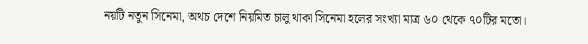নয়টি নতুন সিনেমা, অথচ দেশে নিয়মিত চালু থাকা সিনেমা হলের সংখ্যা মাত্র ৬০ থেকে ৭০টির মতো।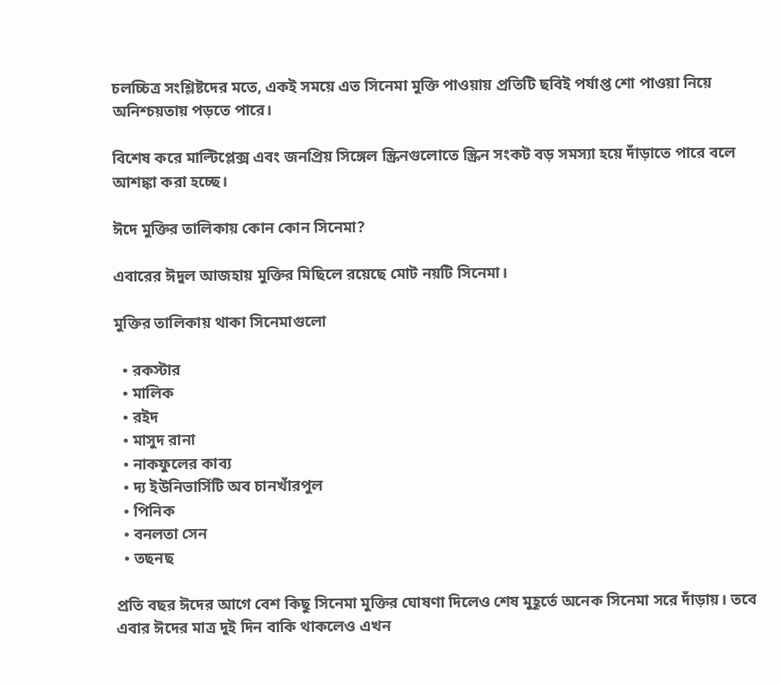চলচ্চিত্র সংশ্লিষ্টদের মতে, একই সময়ে এত সিনেমা মুক্তি পাওয়ায় প্রতিটি ছবিই পর্যাপ্ত শো পাওয়া নিয়ে অনিশ্চয়তায় পড়তে পারে।

বিশেষ করে মাল্টিপ্লেক্স এবং জনপ্রিয় সিঙ্গেল স্ক্রিনগুলোতে স্ক্রিন সংকট বড় সমস্যা হয়ে দাঁড়াতে পারে বলে আশঙ্কা করা হচ্ছে।

ঈদে মুক্তির তালিকায় কোন কোন সিনেমা?

এবারের ঈদুল আজহায় মুক্তির মিছিলে রয়েছে মোট নয়টি সিনেমা।

মুক্তির তালিকায় থাকা সিনেমাগুলো

  • রকস্টার
  • মালিক
  • রইদ
  • মাসুদ রানা
  • নাকফুলের কাব্য
  • দ্য ইউনিভার্সিটি অব চানখাঁরপুল
  • পিনিক
  • বনলতা সেন
  • তছনছ

প্রতি বছর ঈদের আগে বেশ কিছু সিনেমা মুক্তির ঘোষণা দিলেও শেষ মুহূর্তে অনেক সিনেমা সরে দাঁড়ায়। তবে এবার ঈদের মাত্র দুই দিন বাকি থাকলেও এখন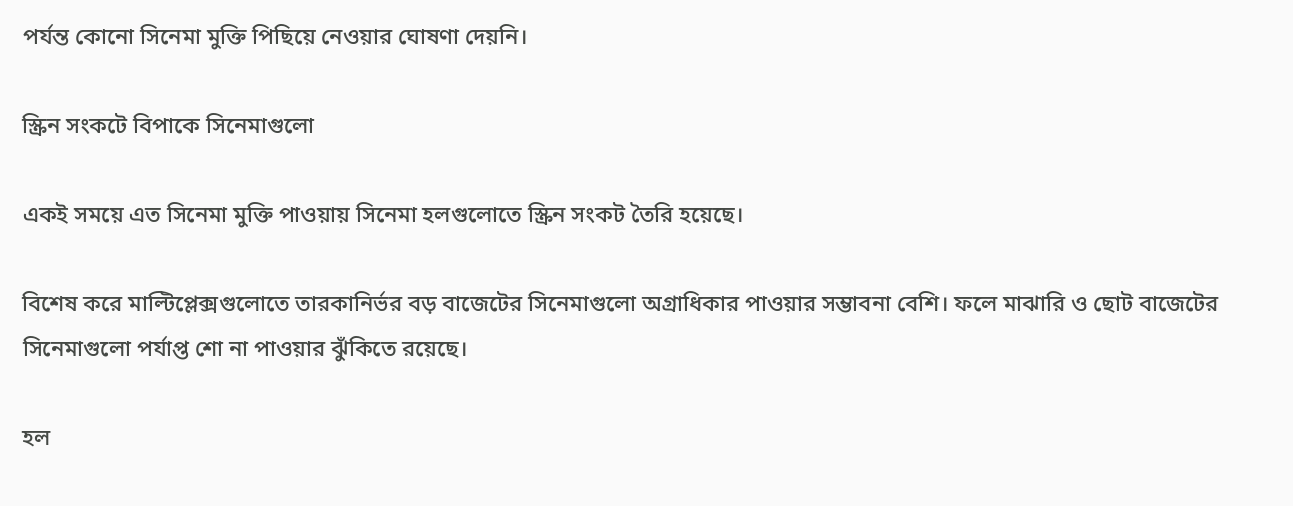পর্যন্ত কোনো সিনেমা মুক্তি পিছিয়ে নেওয়ার ঘোষণা দেয়নি।

স্ক্রিন সংকটে বিপাকে সিনেমাগুলো

একই সময়ে এত সিনেমা মুক্তি পাওয়ায় সিনেমা হলগুলোতে স্ক্রিন সংকট তৈরি হয়েছে।

বিশেষ করে মাল্টিপ্লেক্সগুলোতে তারকানির্ভর বড় বাজেটের সিনেমাগুলো অগ্রাধিকার পাওয়ার সম্ভাবনা বেশি। ফলে মাঝারি ও ছোট বাজেটের সিনেমাগুলো পর্যাপ্ত শো না পাওয়ার ঝুঁকিতে রয়েছে।

হল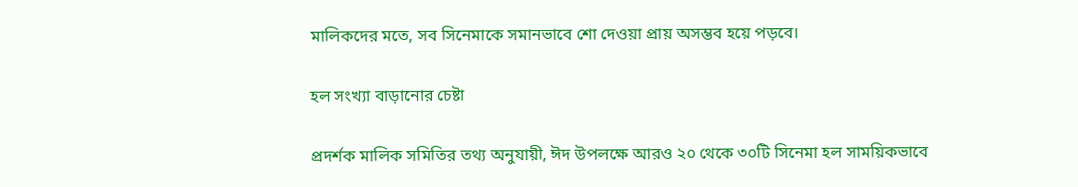মালিকদের মতে, সব সিনেমাকে সমানভাবে শো দেওয়া প্রায় অসম্ভব হয়ে পড়বে।

হল সংখ্যা বাড়ানোর চেষ্টা

প্রদর্শক মালিক সমিতির তথ্য অনুযায়ী, ঈদ উপলক্ষে আরও ২০ থেকে ৩০টি সিনেমা হল সাময়িকভাবে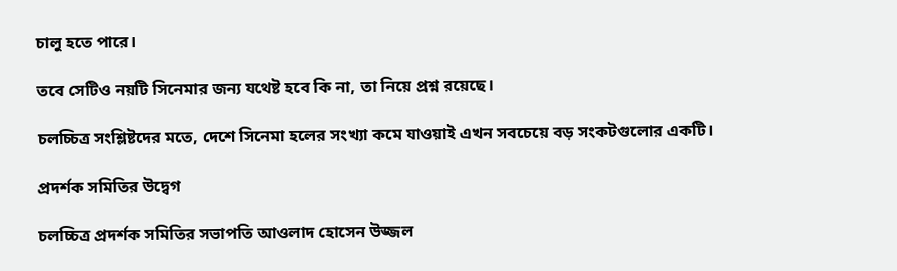চালু হতে পারে।

তবে সেটিও নয়টি সিনেমার জন্য যথেষ্ট হবে কি না, তা নিয়ে প্রশ্ন রয়েছে।

চলচ্চিত্র সংশ্লিষ্টদের মতে, দেশে সিনেমা হলের সংখ্যা কমে যাওয়াই এখন সবচেয়ে বড় সংকটগুলোর একটি।

প্রদর্শক সমিতির উদ্বেগ

চলচ্চিত্র প্রদর্শক সমিতির সভাপতি আওলাদ হোসেন উজ্জল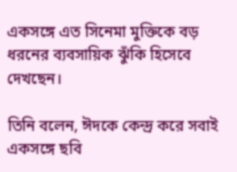একসঙ্গে এত সিনেমা মুক্তিকে বড় ধরনের ব্যবসায়িক ঝুঁকি হিসেবে দেখছেন।

তিনি বলেন, ঈদকে কেন্দ্র করে সবাই একসঙ্গে ছবি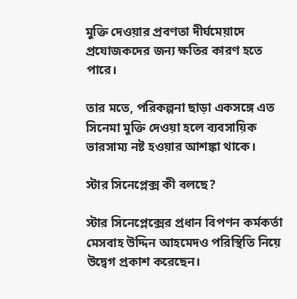মুক্তি দেওয়ার প্রবণতা দীর্ঘমেয়াদে প্রযোজকদের জন্য ক্ষতির কারণ হতে পারে।

তার মতে, পরিকল্পনা ছাড়া একসঙ্গে এত সিনেমা মুক্তি দেওয়া হলে ব্যবসায়িক ভারসাম্য নষ্ট হওয়ার আশঙ্কা থাকে।

স্টার সিনেপ্লেক্স কী বলছে?

স্টার সিনেপ্লেক্সের প্রধান বিপণন কর্মকর্তা মেসবাহ উদ্দিন আহমেদও পরিস্থিতি নিয়ে উদ্বেগ প্রকাশ করেছেন।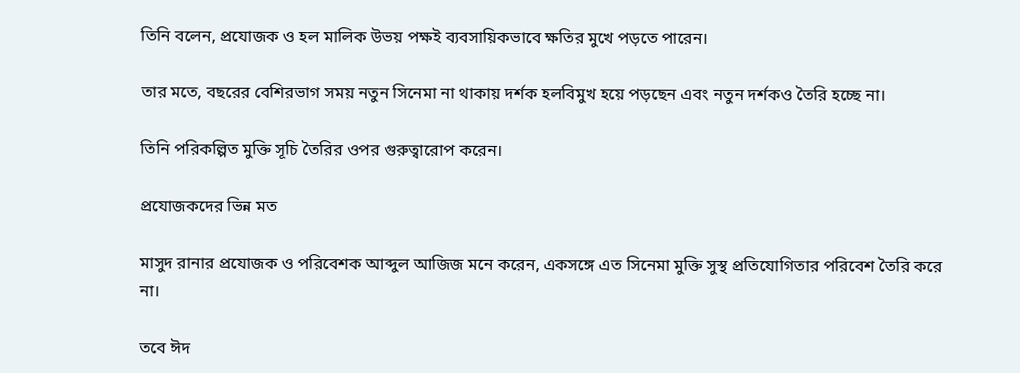তিনি বলেন, প্রযোজক ও হল মালিক উভয় পক্ষই ব্যবসায়িকভাবে ক্ষতির মুখে পড়তে পারেন।

তার মতে, বছরের বেশিরভাগ সময় নতুন সিনেমা না থাকায় দর্শক হলবিমুখ হয়ে পড়ছেন এবং নতুন দর্শকও তৈরি হচ্ছে না।

তিনি পরিকল্পিত মুক্তি সূচি তৈরির ওপর গুরুত্বারোপ করেন।

প্রযোজকদের ভিন্ন মত

মাসুদ রানার প্রযোজক ও পরিবেশক আব্দুল আজিজ মনে করেন, একসঙ্গে এত সিনেমা মুক্তি সুস্থ প্রতিযোগিতার পরিবেশ তৈরি করে না।

তবে ঈদ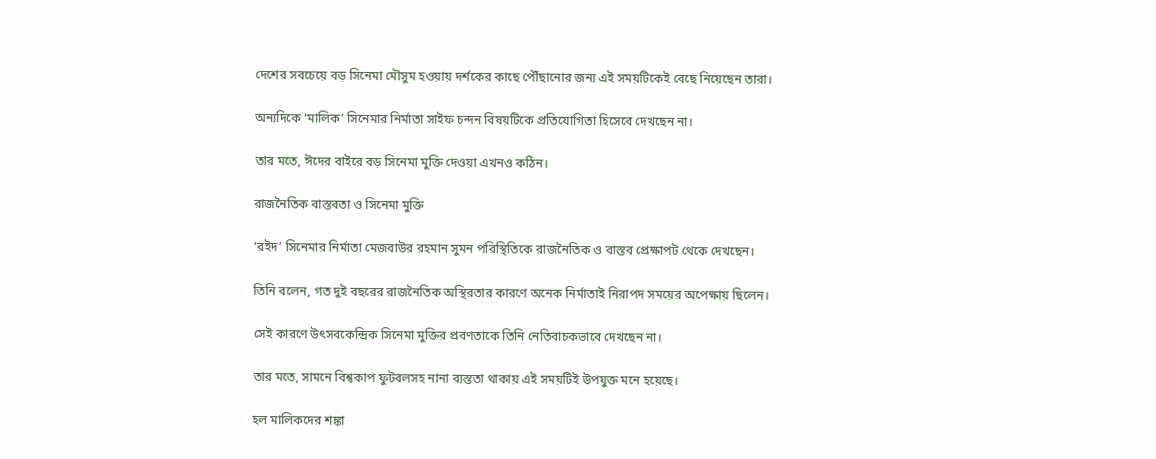দেশের সবচেয়ে বড় সিনেমা মৌসুম হওয়ায় দর্শকের কাছে পৌঁছানোর জন্য এই সময়টিকেই বেছে নিয়েছেন তারা।

অন্যদিকে ‘মালিক’ সিনেমার নির্মাতা সাইফ চন্দন বিষয়টিকে প্রতিযোগিতা হিসেবে দেখছেন না।

তার মতে, ঈদের বাইরে বড় সিনেমা মুক্তি দেওয়া এখনও কঠিন।

রাজনৈতিক বাস্তবতা ও সিনেমা মুক্তি

‘রইদ’ সিনেমার নির্মাতা মেজবাউর রহমান সুমন পরিস্থিতিকে রাজনৈতিক ও বাস্তব প্রেক্ষাপট থেকে দেখছেন।

তিনি বলেন, গত দুই বছরের রাজনৈতিক অস্থিরতার কারণে অনেক নির্মাতাই নিরাপদ সময়ের অপেক্ষায় ছিলেন।

সেই কারণে উৎসবকেন্দ্রিক সিনেমা মুক্তির প্রবণতাকে তিনি নেতিবাচকভাবে দেখছেন না।

তার মতে, সামনে বিশ্বকাপ ফুটবলসহ নানা ব্যস্ততা থাকায় এই সময়টিই উপযুক্ত মনে হয়েছে।

হল মালিকদের শঙ্কা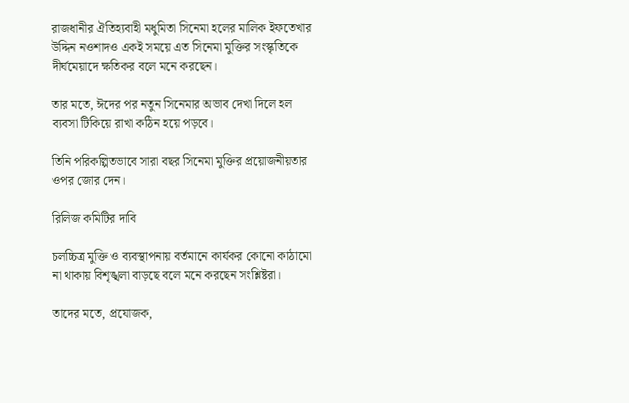রাজধানীর ঐতিহ্যবাহী মধুমিতা সিনেমা হলের মালিক ইফতেখার উদ্দিন নওশাদও একই সময়ে এত সিনেমা মুক্তির সংস্কৃতিকে দীর্ঘমেয়াদে ক্ষতিকর বলে মনে করছেন।

তার মতে, ঈদের পর নতুন সিনেমার অভাব দেখা দিলে হল ব্যবসা টিকিয়ে রাখা কঠিন হয়ে পড়বে।

তিনি পরিকল্পিতভাবে সারা বছর সিনেমা মুক্তির প্রয়োজনীয়তার ওপর জোর দেন।

রিলিজ কমিটির দাবি

চলচ্চিত্র মুক্তি ও ব্যবস্থাপনায় বর্তমানে কার্যকর কোনো কাঠামো না থাকায় বিশৃঙ্খলা বাড়ছে বলে মনে করছেন সংশ্লিষ্টরা।

তাদের মতে, প্রযোজক,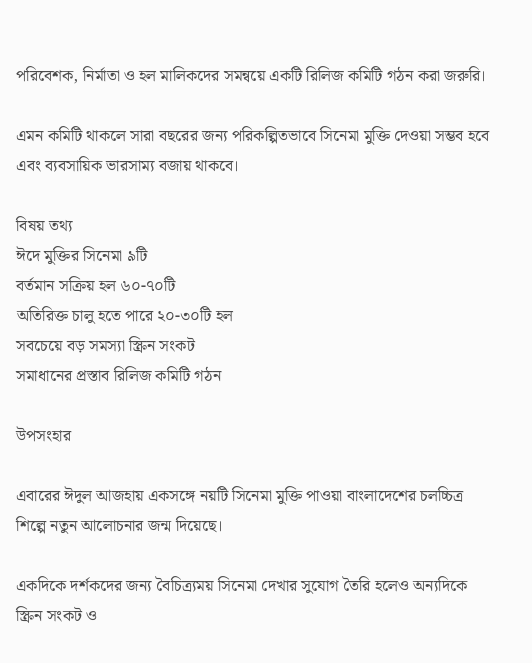পরিবেশক, নির্মাতা ও হল মালিকদের সমন্বয়ে একটি রিলিজ কমিটি গঠন করা জরুরি।

এমন কমিটি থাকলে সারা বছরের জন্য পরিকল্পিতভাবে সিনেমা মুক্তি দেওয়া সম্ভব হবে এবং ব্যবসায়িক ভারসাম্য বজায় থাকবে।

বিষয় তথ্য
ঈদে মুক্তির সিনেমা ৯টি
বর্তমান সক্রিয় হল ৬০-৭০টি
অতিরিক্ত চালু হতে পারে ২০-৩০টি হল
সবচেয়ে বড় সমস্যা স্ক্রিন সংকট
সমাধানের প্রস্তাব রিলিজ কমিটি গঠন

উপসংহার

এবারের ঈদুল আজহায় একসঙ্গে নয়টি সিনেমা মুক্তি পাওয়া বাংলাদেশের চলচ্চিত্র শিল্পে নতুন আলোচনার জন্ম দিয়েছে।

একদিকে দর্শকদের জন্য বৈচিত্র্যময় সিনেমা দেখার সুযোগ তৈরি হলেও অন্যদিকে স্ক্রিন সংকট ও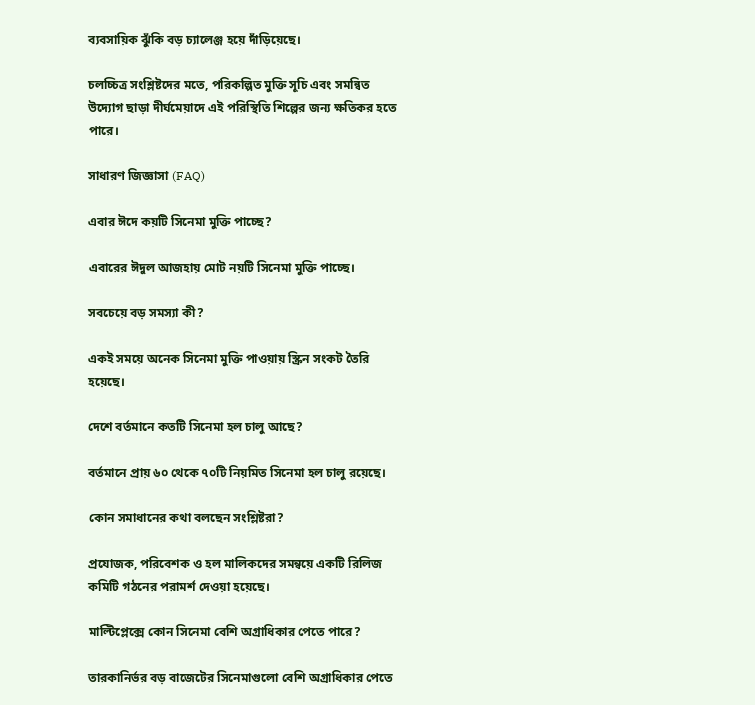ব্যবসায়িক ঝুঁকি বড় চ্যালেঞ্জ হয়ে দাঁড়িয়েছে।

চলচ্চিত্র সংশ্লিষ্টদের মতে, পরিকল্পিত মুক্তি সূচি এবং সমন্বিত উদ্যোগ ছাড়া দীর্ঘমেয়াদে এই পরিস্থিতি শিল্পের জন্য ক্ষতিকর হতে পারে।

সাধারণ জিজ্ঞাসা (FAQ)

এবার ঈদে কয়টি সিনেমা মুক্তি পাচ্ছে?

এবারের ঈদুল আজহায় মোট নয়টি সিনেমা মুক্তি পাচ্ছে।

সবচেয়ে বড় সমস্যা কী?

একই সময়ে অনেক সিনেমা মুক্তি পাওয়ায় স্ক্রিন সংকট তৈরি হয়েছে।

দেশে বর্তমানে কতটি সিনেমা হল চালু আছে?

বর্তমানে প্রায় ৬০ থেকে ৭০টি নিয়মিত সিনেমা হল চালু রয়েছে।

কোন সমাধানের কথা বলছেন সংশ্লিষ্টরা?

প্রযোজক, পরিবেশক ও হল মালিকদের সমন্বয়ে একটি রিলিজ কমিটি গঠনের পরামর্শ দেওয়া হয়েছে।

মাল্টিপ্লেক্সে কোন সিনেমা বেশি অগ্রাধিকার পেতে পারে?

তারকানির্ভর বড় বাজেটের সিনেমাগুলো বেশি অগ্রাধিকার পেতে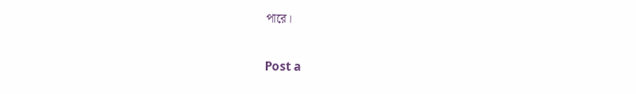পারে।

Post a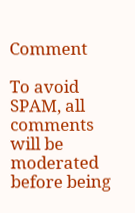Comment

To avoid SPAM, all comments will be moderated before being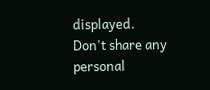displayed.
Don't share any personal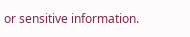or sensitive information.